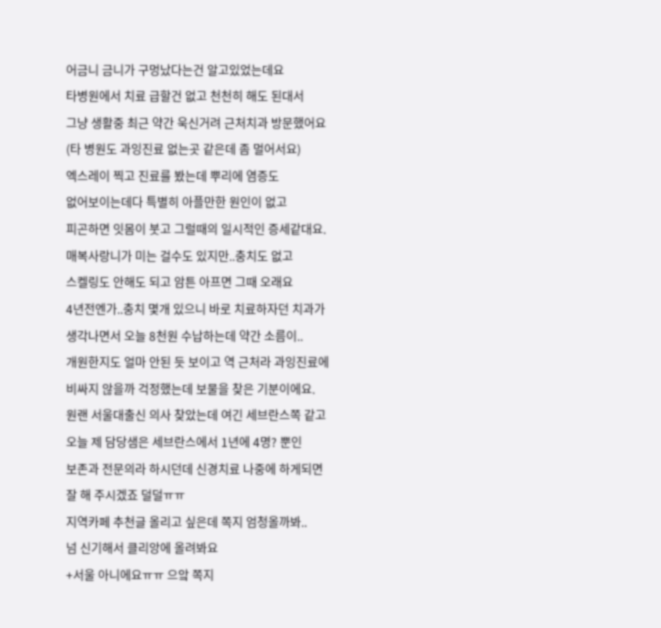어금니 금니가 구멍났다는건 알고있었는데요
타병원에서 치료 급할건 없고 천천히 해도 된대서
그냥 생활중 최근 약간 욱신거려 근처치과 방문했어요
(타 병원도 과잉진료 없는곳 같은데 좀 멀어서요)
엑스레이 찍고 진료를 봤는데 뿌리에 염증도
없어보이는데다 특별히 아플만한 원인이 없고
피곤하면 잇몸이 붓고 그럴때의 일시적인 증세같대요.
매복사랑니가 미는 걸수도 있지만..충치도 없고
스켈링도 안해도 되고 암튼 아프면 그때 오래요
4년전엔가..충치 몇개 있으니 바로 치료하자던 치과가
생각나면서 오늘 8천원 수납하는데 약간 소름이..
개원한지도 얼마 안된 듯 보이고 역 근처라 과잉진료에
비싸지 않을까 걱정했는데 보물을 찾은 기분이에요.
원랜 서울대출신 의사 찾았는데 여긴 세브란스쪽 같고
오늘 제 담당샘은 세브란스에서 1년에 4명? 뿐인
보존과 전문의라 하시던데 신경치료 나중에 하게되면
잘 해 주시겠죠 덜덜ㅠㅠ
지역카페 추천글 올리고 싶은데 쪽지 엄청올까봐..
넘 신기해서 클리앙에 올려봐요
+서울 아니에요ㅠㅠ 으앜 쪽지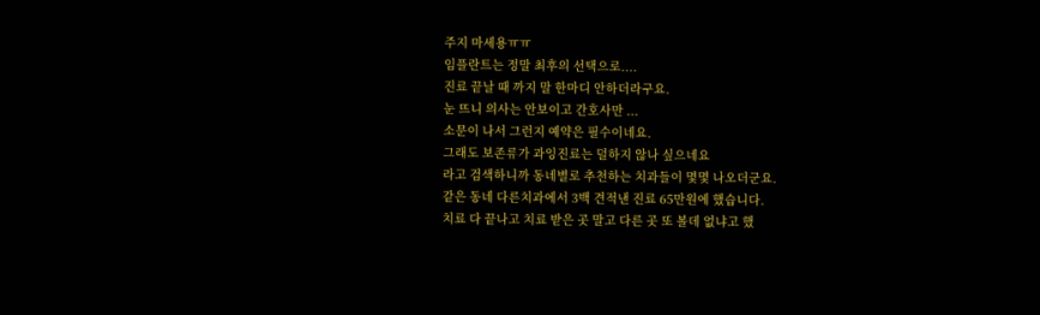주지 마세용ㅠㅠ
임플란트는 정말 최후의 선택으로....
진료 끝날 때 까지 말 한마디 안하더라구요.
눈 뜨니 의사는 안보이고 간호사만 ...
소문이 나서 그런지 예약은 필수이네요.
그래도 보존류가 과잉진료는 덜하지 않나 싶으네요
라고 검색하니까 동네별로 추천하는 치과들이 몇몇 나오더군요.
같은 동네 다른치과에서 3백 견적낸 진료 65만원에 했습니다.
치료 다 끝나고 치료 받은 곳 말고 다른 곳 또 볼데 없냐고 했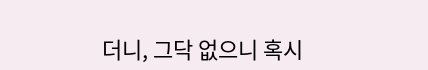더니, 그닥 없으니 혹시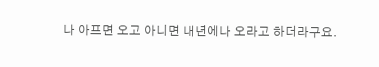나 아프면 오고 아니면 내년에나 오라고 하더라구요.